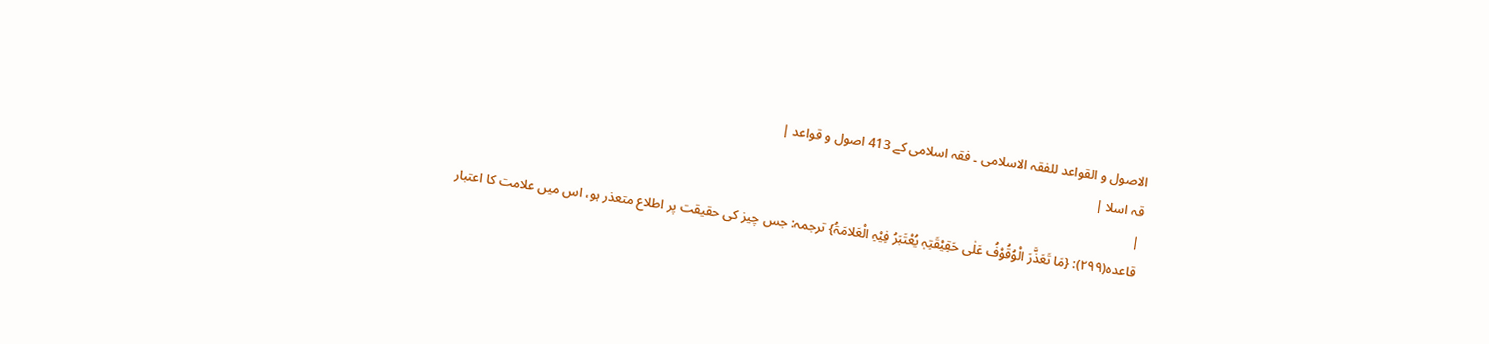الاصول و القواعد للفقہ الاسلامی ۔ فقہ اسلامی کے 413 اصول و قواعد |
قہ اسلا |
|
قاعدہ(۲۹۹): {مَا تَعَذَّرَ الْوُقُوْفُ عَلٰی حَقِیْقَتِہٖ یُعْتَبَرُ فِیْہِ الْعَلامَۃُ} ترجمہ: جس چیز کی حقیقت پر اطلاع متعذر ہو، اس میں علامت کا اعتبار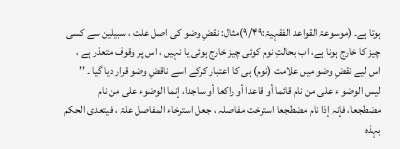ہوتا ہے۔ (موسوعۃ القواعد الفقہیۃ:۹/۴۹)مثال: نقضِ وضو کی اصل علت ، سبیلین سے کسی چیز کا خارج ہونا ہے، اب بحالتِ نوم کوئی چیز خارج ہوئی یا نہیں ، اس پر وقوف متعذر ہے ، اس لیے نقضِ وضو میں علامت (نوم) ہی کا اعتبار کرکے اسے ناقضِ وضو قرار دیا گیا ۔ ’’ لیس الوضو ء علی من نام قائما أو قاعدا أو راکعا أو ساجدا، إنما الوضوء علی من نام مضطجعا، فإنہ إذا نام مضطجعا استرخت مفاصلہ ، جعل استرخاء المفاصل علۃ ، فیتعدی الحکم بہذہ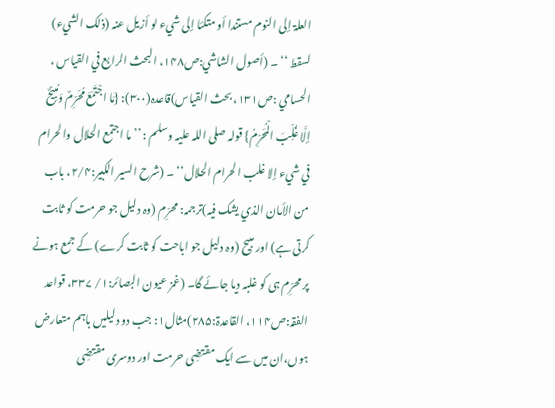العلۃ إلی النوم مستندا أو متکئا إلی شيء لو أزیل عنہ (ذلک الشيء) لسقط ‘‘ ۔ (أصول الشاشي:ص۱۴۸، البحث الرابع في القیاس ، الحسامي :ص۱۳۱، بحث القیاس)قاعدہ(۳۰۰): {مَا اجْتَمَعَ مُحَرِّمٌ وَمُبِیْحٌ إلَّا غُلِّبَ الْمُحَرِّمُ} قولہ صلی اللہ علیہ وسلم : ’’ ما اجتمع الحلال والحرام في شيء إلا غلب الحرام الحلال‘‘ ۔ (شرح السیر الکبیر:۲/۴، باب من الأمان الذي یشک فیہ)ترجمہ: محرِّم (وہ دلیل جو حرمت کو ثابت کرتی ہے) اور مبیح (وہ دلیل جو اباحت کو ثابت کرے) کے جمع ہونے پر محرِّم ہی کو غلبہ دیا جائے گا۔ (غمز عیون البصائر:۱/ ۳۳۷، قواعد الفقہ:ص۱۱۴، القاعدۃ:۲۸۵)مثال۱: جب دو دلیلیں باہم متعارض ہوں،ان میں سے ایک مقتضِی حرمت اور دوسری مقتضِی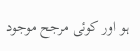ہو اور کوئی مرجح موجود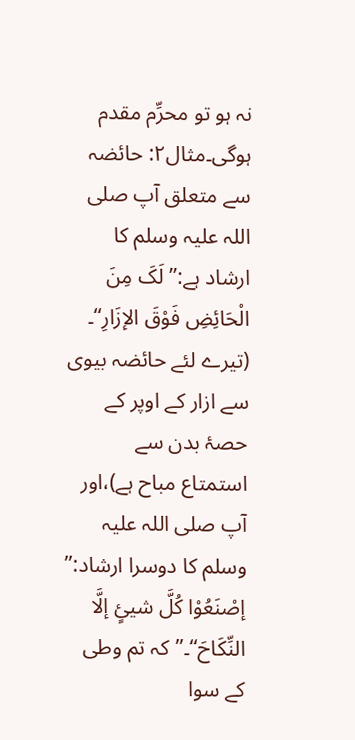نہ ہو تو محرِّم مقدم ہوگی۔مثال۲: حائضہ سے متعلق آپ صلی اللہ علیہ وسلم کا ارشاد ہے:’’ لَکَ مِنَ الْحَائِضِ فَوْقَ الإزَارِ‘‘۔ (تیرے لئے حائضہ بیوی سے ازار کے اوپر کے حصۂ بدن سے استمتاع مباح ہے)،اور آپ صلی اللہ علیہ وسلم کا دوسرا ارشاد:’’ إصْنَعُوْا کُلَّ شيئٍ إلَّا النِّکَاحَ‘‘۔’’کہ تم وطی کے سوا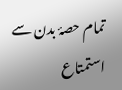تمام حصۂ بدن سے استمتاع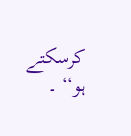کرسکتے ہو‘‘ ۔